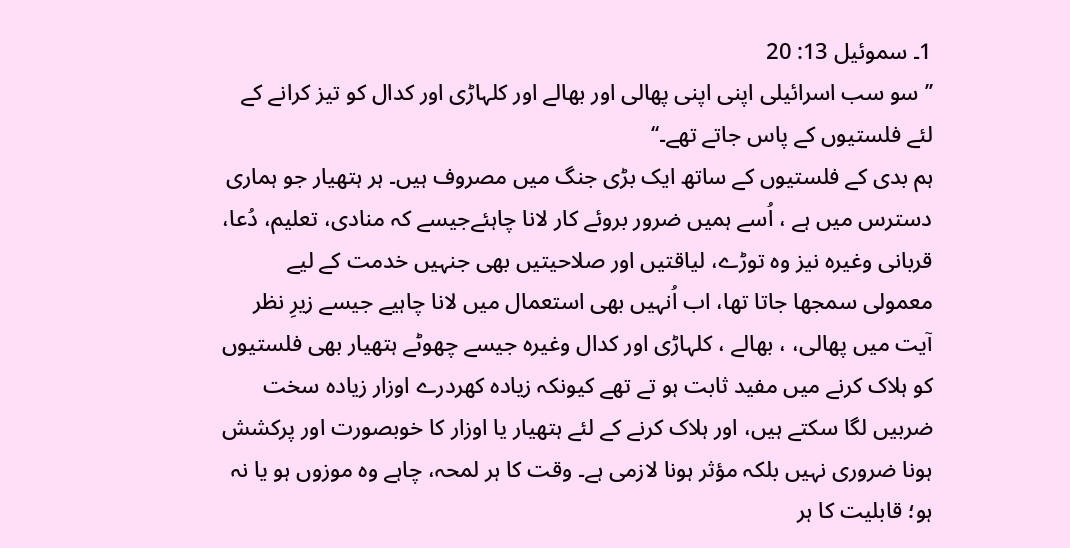1۔ سموئیل 13: 20
’’سو سب اسرائیلی اپنی اپنی پھالی اور بھالے اور کلہاڑی اور کدال کو تیز کرانے کے لئے فلستیوں کے پاس جاتے تھے۔‘‘
ہم بدی کے فلستیوں کے ساتھ ایک بڑی جنگ میں مصروف ہیں۔ ہر ہتھیار جو ہماری دسترس میں ہے ، اُسے ہمیں ضرور بروئے کار لانا چاہئےجیسے کہ منادی، تعلیم، دُعا، قربانی وغیرہ نیز وہ توڑے، لیاقتیں اور صلاحیتیں بھی جنہیں خدمت کے لیے معمولی سمجھا جاتا تھا، اب اُنہیں بھی استعمال میں لانا چاہیے جیسے زیرِ نظر آیت میں پھالی، ، بھالے ، کلہاڑی اور کدال وغیرہ جیسے چھوٹے ہتھیار بھی فلستیوں کو ہلاک کرنے میں مفید ثابت ہو تے تھے کیونکہ زیادہ کھردرے اوزار زیادہ سخت ضربیں لگا سکتے ہیں، اور ہلاک کرنے کے لئے ہتھیار یا اوزار کا خوبصورت اور پرکشش ہونا ضروری نہیں بلکہ مؤثر ہونا لازمی ہے۔ وقت کا ہر لمحہ، چاہے وہ موزوں ہو یا نہ ہو؛ قابلیت کا ہر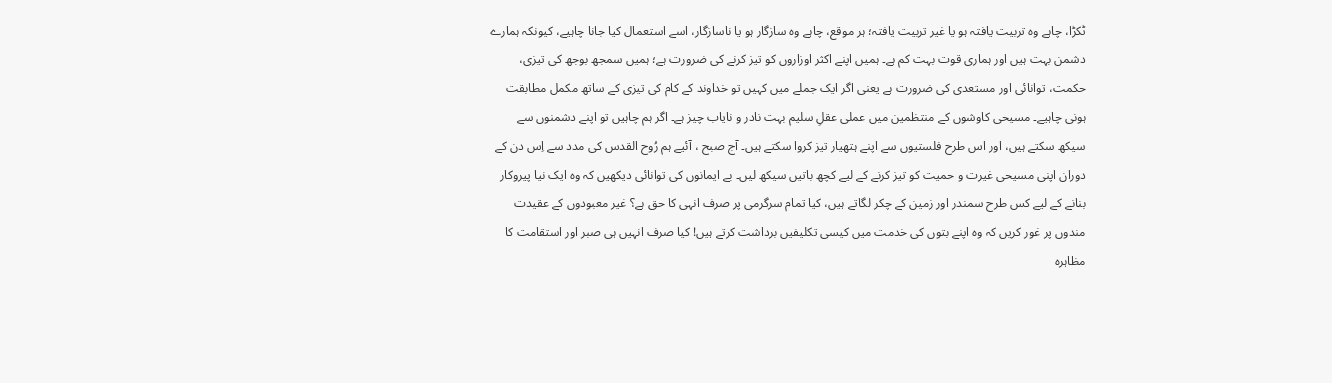ٹکڑا، چاہے وہ تربیت یافتہ ہو یا غیر تربیت یافتہ؛ ہر موقع، چاہے وہ سازگار ہو یا ناسازگار، اسے استعمال کیا جانا چاہیے، کیونکہ ہمارے دشمن بہت ہیں اور ہماری قوت بہت کم ہے۔ ہمیں اپنے اکثر اوزاروں کو تیز کرنے کی ضرورت ہے؛ ہمیں سمجھ بوجھ کی تیزی، حکمت، توانائی اور مستعدی کی ضرورت ہے یعنی اگر ایک جملے میں کہیں تو خداوند کے کام کی تیزی کے ساتھ مکمل مطابقت ہونی چاہیے۔ مسیحی کاوشوں کے منتظمین میں عملی عقلِ سلیم بہت نادر و نایاب چیز ہے۔ اگر ہم چاہیں تو اپنے دشمنوں سے سیکھ سکتے ہیں، اور اس طرح فلستیوں سے اپنے ہتھیار تیز کروا سکتے ہیں۔ آج صبح ، آئیے ہم رُوح القدس کی مدد سے اِس دن کے دوران اپنی مسیحی غیرت و حمیت کو تیز کرنے کے لیے کچھ باتیں سیکھ لیں۔ بے ایمانوں کی توانائی دیکھیں کہ وہ ایک نیا پیروکار بنانے کے لیے کس طرح سمندر اور زمین کے چکر لگاتے ہیں، کیا تمام سرگرمی پر صرف انہی کا حق ہے؟ غیر معبودوں کے عقیدت مندوں پر غور کریں کہ وہ اپنے بتوں کی خدمت میں کیسی تکلیفیں برداشت کرتے ہیں! کیا صرف انہیں ہی صبر اور استقامت کا مظاہرہ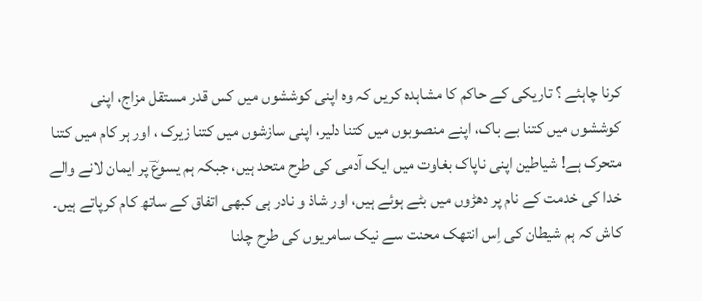کرنا چاہئے ؟ تاریکی کے حاکم کا مشاہدہ کریں کہ وہ اپنی کوششوں میں کس قدر مستقل مزاج، اپنی کوششوں میں کتنا بے باک، اپنے منصوبوں میں کتنا دلیر، اپنی سازشوں میں کتنا زیرک ، اور ہر کام میں کتنا متحرک ہے! شیاطین اپنی ناپاک بغاوت میں ایک آدمی کی طرح متحد ہیں، جبکہ ہم یسوعؔ پر ایمان لانے والے خدا کی خدمت کے نام پر دھڑوں میں بٹے ہوئے ہیں، اور شاذ و نادر ہی کبھی اتفاق کے ساتھ کام کرپاتے ہیں۔ کاش کہ ہم شیطان کی اِس انتھک محنت سے نیک سامریوں کی طرح چلنا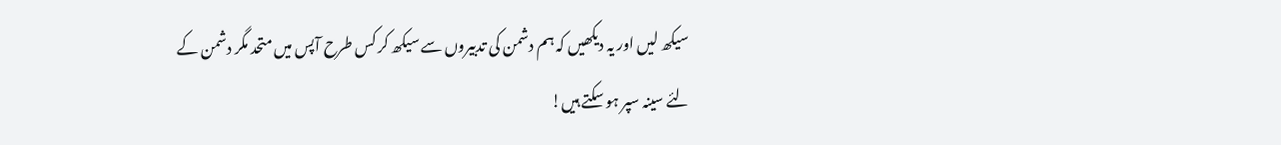سیکھ لیں اور یہ دیکھیں کہ ہم دشمن کی تدبیروں سے سیکھ کر کس طرح آپس میں متحد مگر دشمن کے لئے سینہ سپر ہو سکتے ہیں!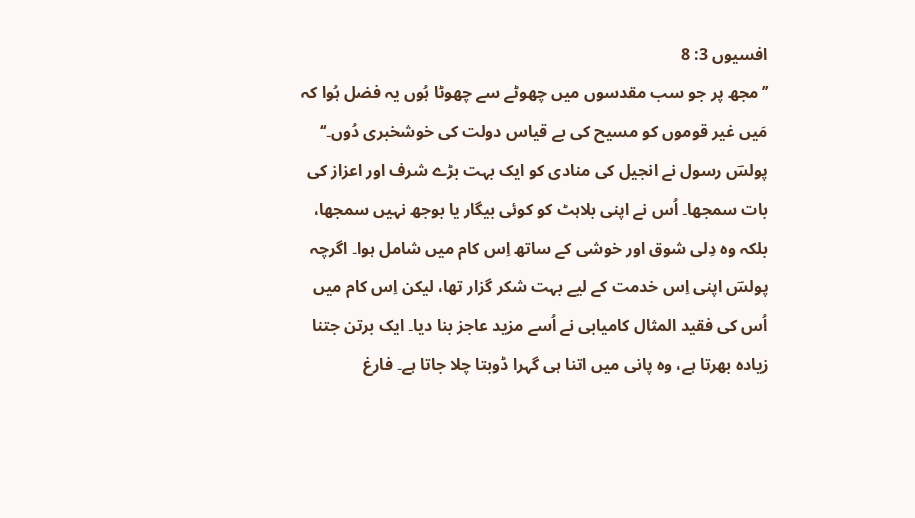افسیوں 3: 8
’’مجھ پر جو سب مقدسوں میں چھوٹے سے چھوٹا ہُوں یہ فضل ہُوا کہ مَیں غیر قوموں کو مسیح کی بے قیاس دولت کی خوشخبری دُوں۔‘‘
پولسؔ رسول نے انجیل کی منادی کو ایک بہت بڑے شرف اور اعزاز کی بات سمجھا۔ اُس نے اپنی بلاہٹ کو کوئی بیگار یا بوجھ نہیں سمجھا، بلکہ وہ دِلی شوق اور خوشی کے ساتھ اِس کام میں شامل ہوا۔ اگرچہ پولسؔ اپنی اِس خدمت کے لیے بہت شکر گزار تھا، لیکن اِس کام میں اُس کی فقید المثال کامیابی نے اُسے مزید عاجز بنا دیا۔ ایک برتن جتنا زیادہ بھرتا ہے، وہ پانی میں اتنا ہی گہرا ڈوبتا چلا جاتا ہے۔ فارغ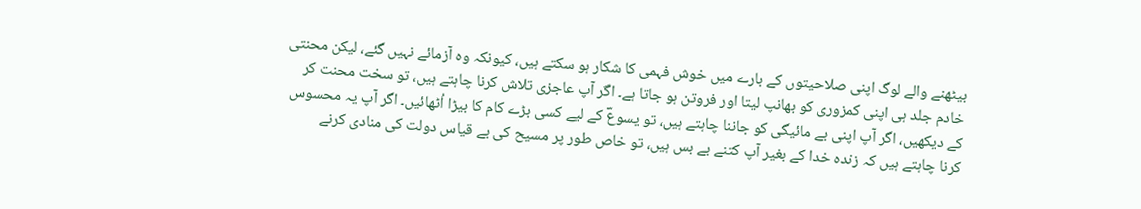بیٹھنے والے لوگ اپنی صلاحیتوں کے بارے میں خوش فہمی کا شکار ہو سکتے ہیں، کیونکہ وہ آزمائے نہیں گئے، لیکن محنتی خادم جلد ہی اپنی کمزوری کو بھانپ لیتا اور فروتن ہو جاتا ہے۔ اگر آپ عاجزی تلاش کرنا چاہتے ہیں، تو سخت محنت کر کے دیکھیں، اگر آپ اپنی بے مائیگی کو جاننا چاہتے ہیں، تو یسوعؔ کے لیے کسی بڑے کام کا بیڑا اُٹھائیں۔ اگر آپ یہ محسوس کرنا چاہتے ہیں کہ زندہ خدا کے بغیر آپ کتنے بے بس ہیں، تو خاص طور پر مسیح کی بے قیاس دولت کی منادی کرنے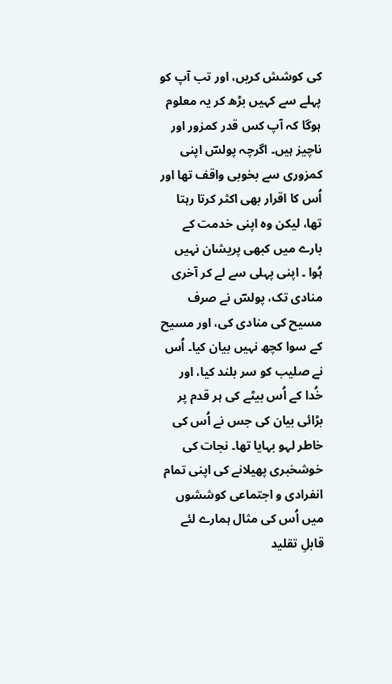کی کوشش کریں، اور تب آپ کو پہلے سے کہیں بڑھ کر یہ معلوم ہوگا کہ آپ کس قدر کمزور اور ناچیز ہیں۔ اگرچہ پولسؔ اپنی کمزوری سے بخوبی واقف تھا اور اُس کا اقرار بھی اکثر کرتا رہتا تھا، لیکن وہ اپنی خدمت کے بارے میں کبھی پریشان نہیں ہُوا ۔ اپنی پہلی سے لے کر آخری منادی تک، پولسؔ نے صرف مسیح کی منادی کی، اور مسیح کے سوا کچھ نہیں بیان کیا۔ اُس نے صلیب کو سر بلند کیا، اور خُدا کے اُس بیٹے کی ہر قدم پر بڑائی بیان کی جس نے اُس کی خاطر لہو بہایا تھا۔ نجات کی خوشخبری پھیلانے کی اپنی تمام انفرادی و اجتماعی کوششوں میں اُس کی مثال ہمارے لئے قابلِ تقلید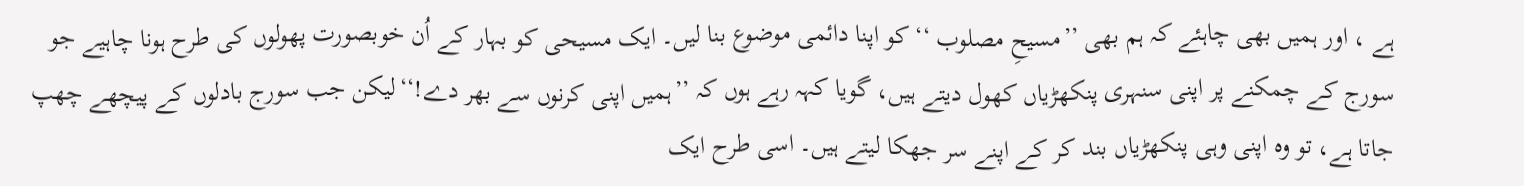ہے ، اور ہمیں بھی چاہئے کہ ہم بھی ’’مسیحِ مصلوب ‘‘ کو اپنا دائمی موضوع بنا لیں۔ ایک مسیحی کو بہار کے اُن خوبصورت پھولوں کی طرح ہونا چاہیے جو سورج کے چمکنے پر اپنی سنہری پنکھڑیاں کھول دیتے ہیں، گویا کہہ رہے ہوں کہ ’’ہمیں اپنی کرنوں سے بھر دے!‘‘لیکن جب سورج بادلوں کے پیچھے چھپ جاتا ہے، تو وہ اپنی وہی پنکھڑیاں بند کر کے اپنے سر جھکا لیتے ہیں۔ اسی طرح ایک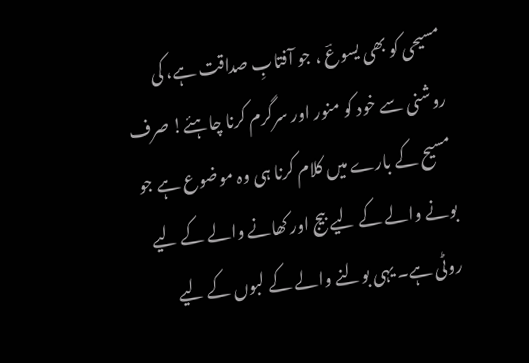مسیحی کو بھی یسوعؔ ، جو آفتابِ صداقت ہے، کی روشنی سے خود کو منور اور سرگرم کرنا چاہئے! صرف مسیح کے بارے میں کلام کرنا ہی وہ موضوع ہے جو بونے والے کے لیے بیج اور کھانے والے کے لیے روٹی ہے۔ یہی بولنے والے کے لبوں کے لیے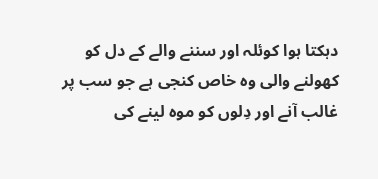دہکتا ہوا کوئلہ اور سننے والے کے دل کو کھولنے والی وہ خاص کنجی ہے جو سب پر غالب آنے اور دِلوں کو موہ لینے کی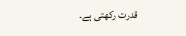قدرت رکھتی ہے۔